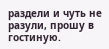раздели и чуть не разули, прошу в гостиную.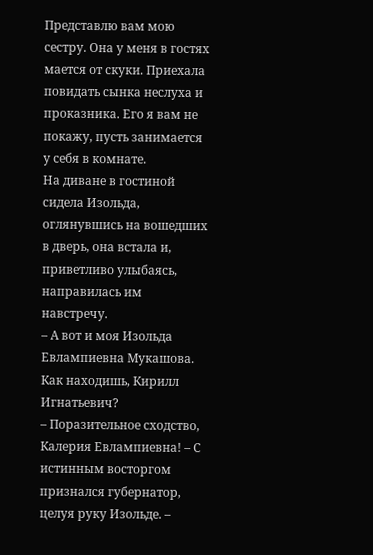Представлю вам мою сестру. Она у меня в гостях мается от скуки. Приехала повидать сынка неслуха и проказника. Его я вам не покажу, пусть занимается у себя в комнате.
На диване в гостиной сидела Изольда, оглянувшись на вошедших в дверь, она встала и, приветливо улыбаясь, направилась им навстречу.
– А вот и моя Изольда Евлампиевна Мукашова. Как находишь, Кирилл Игнатьевич?
– Поразительное сходство, Калерия Евлампиевна! – С истинным восторгом признался губернатор, целуя руку Изольде. –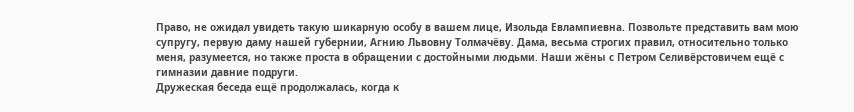Право, не ожидал увидеть такую шикарную особу в вашем лице, Изольда Евлампиевна. Позвольте представить вам мою супругу, первую даму нашей губернии, Агнию Львовну Толмачёву. Дама, весьма строгих правил, относительно только меня, разумеется, но также проста в обращении с достойными людьми. Наши жёны с Петром Селивёрстовичем ещё с гимназии давние подруги.
Дружеская беседа ещё продолжалась, когда к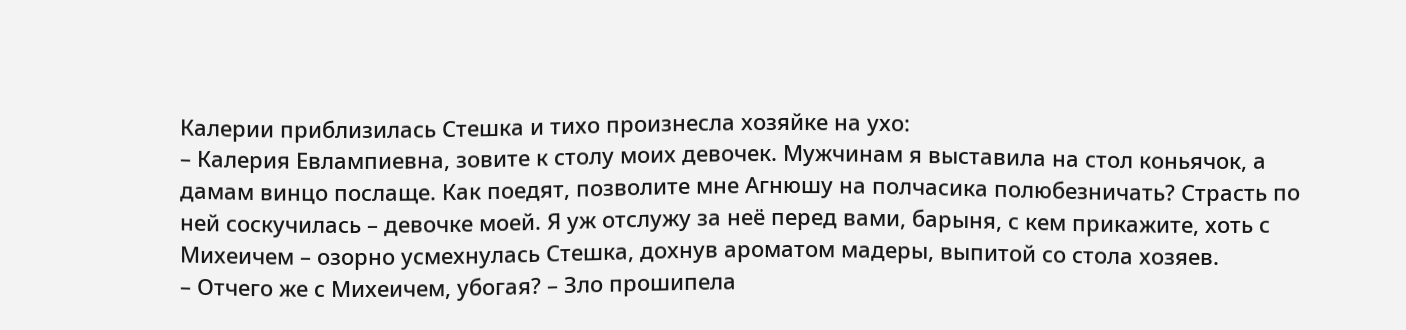Калерии приблизилась Стешка и тихо произнесла хозяйке на ухо:
– Калерия Евлампиевна, зовите к столу моих девочек. Мужчинам я выставила на стол коньячок, а дамам винцо послаще. Как поедят, позволите мне Агнюшу на полчасика полюбезничать? Страсть по ней соскучилась – девочке моей. Я уж отслужу за неё перед вами, барыня, с кем прикажите, хоть с Михеичем – озорно усмехнулась Стешка, дохнув ароматом мадеры, выпитой со стола хозяев.
– Отчего же с Михеичем, убогая? – Зло прошипела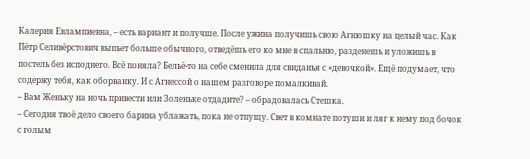Калерия Евлампиевна, – есть вариант и получше. После ужина получишь свою Агнюшку на целый час. Как Пётр Селивёрстович выпьет больше обычного, отведёшь его ко мне в спальню, разденешь и уложишь в постель без исподнего. Всё поняла? Бельё-то на себе сменила для свиданья с «девочкой». Ещё подумает, что содержу тебя, как оборванку. И с Агнессой о нашем разговоре помалкивай.
– Вам Женьку на ночь привести или Золеньке отдадите? – обрадовалась Стешка.
– Сегодня твоё дело своего барина ублажать, пока не отпущу. Свет в комнате потуши и ляг к нему под бочок с голым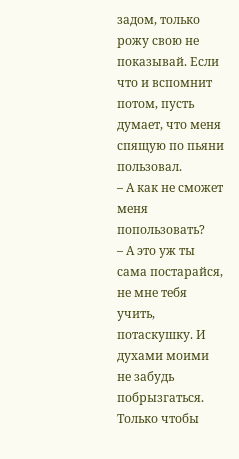задом, только рожу свою не показывай. Если что и вспомнит потом, пусть думает, что меня спящую по пьяни пользовал.
– А как не сможет меня попользовать?
– А это уж ты сама постарайся, не мне тебя учить, потаскушку. И духами моими не забудь побрызгаться. Только чтобы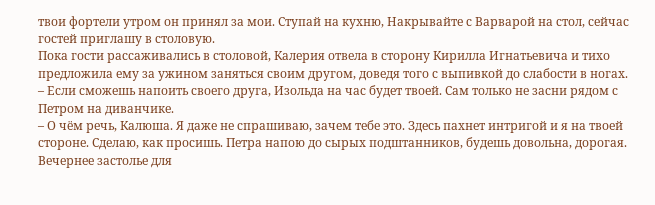твои фортели утром он принял за мои. Ступай на кухню, Накрывайте с Варварой на стол, сейчас гостей приглашу в столовую.
Пока гости рассаживались в столовой, Калерия отвела в сторону Кирилла Игнатьевича и тихо предложила ему за ужином заняться своим другом, доведя того с выпивкой до слабости в ногах.
– Если сможешь напоить своего друга, Изольда на час будет твоей. Сам только не засни рядом с Петром на диванчике.
– О чём речь, Калюша. Я даже не спрашиваю, зачем тебе это. Здесь пахнет интригой и я на твоей стороне. Сделаю, как просишь. Петра напою до сырых подштанников, будешь довольна, дорогая.
Вечернее застолье для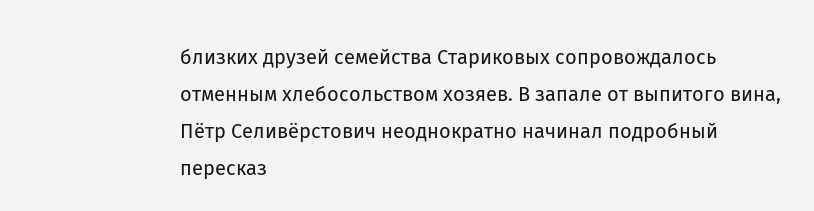близких друзей семейства Стариковых сопровождалось отменным хлебосольством хозяев. В запале от выпитого вина, Пётр Селивёрстович неоднократно начинал подробный пересказ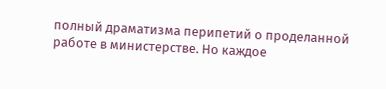полный драматизма перипетий о проделанной работе в министерстве. Но каждое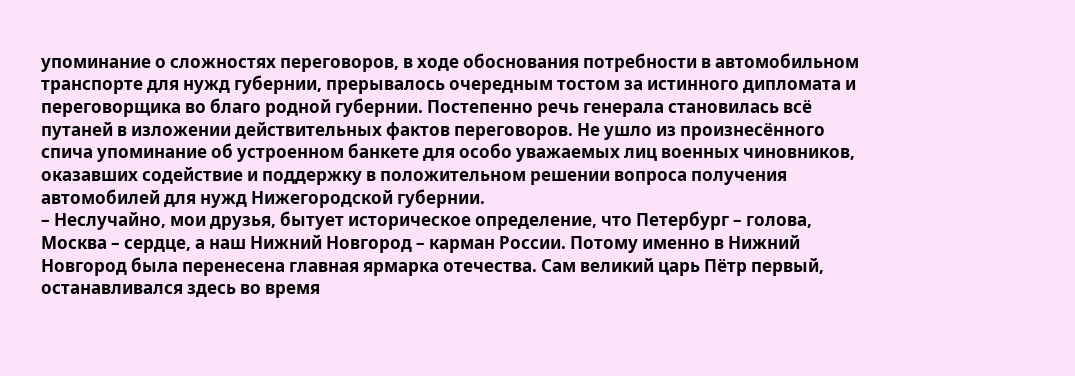упоминание о сложностях переговоров, в ходе обоснования потребности в автомобильном транспорте для нужд губернии, прерывалось очередным тостом за истинного дипломата и переговорщика во благо родной губернии. Постепенно речь генерала становилась всё путаней в изложении действительных фактов переговоров. Не ушло из произнесённого спича упоминание об устроенном банкете для особо уважаемых лиц военных чиновников, оказавших содействие и поддержку в положительном решении вопроса получения автомобилей для нужд Нижегородской губернии.
– Неслучайно, мои друзья, бытует историческое определение, что Петербург – голова, Москва – сердце, а наш Нижний Новгород – карман России. Потому именно в Нижний Новгород была перенесена главная ярмарка отечества. Сам великий царь Пётр первый, останавливался здесь во время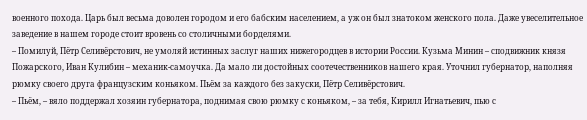военного похода. Царь был весьма доволен городом и его бабским населением, а уж он был знатоком женского пола. Даже увеселительное заведение в нашем городе стоит вровень со столичными борделями.
– Помилуй, Пётр Селивёрстович, не умоляй истинных заслуг наших нижегородцев в истории России. Кузьма Минин – сподвижник князя Пожарского, Иван Кулибин – механик-самоучка. Да мало ли достойных соотечественников нашего края. Уточнил губернатор, наполняя рюмку своего друга французским коньяком. Пьём за каждого без закуски, Пётр Селивёрстович.
– Пьём, – вяло поддержал хозяин губернатора, поднимая свою рюмку с коньяком, – за тебя, Кирилл Игнатьевич, пью с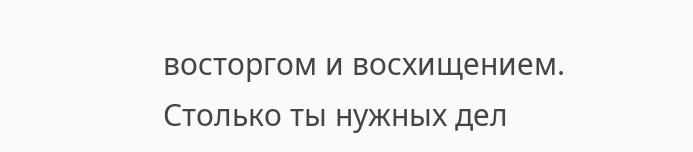восторгом и восхищением. Столько ты нужных дел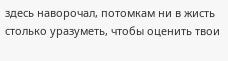здесь наворочал, потомкам ни в жисть столько уразуметь, чтобы оценить твои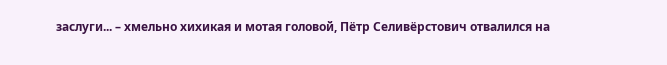заслуги... – хмельно хихикая и мотая головой, Пётр Селивёрстович отвалился на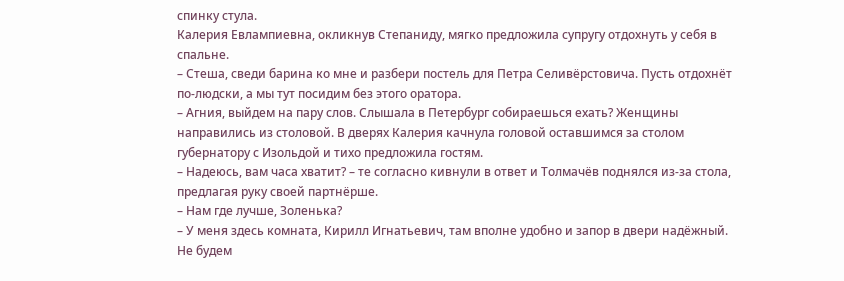спинку стула.
Калерия Евлампиевна, окликнув Степаниду, мягко предложила супругу отдохнуть у себя в спальне.
– Стеша, сведи барина ко мне и разбери постель для Петра Селивёрстовича. Пусть отдохнёт по-людски, а мы тут посидим без этого оратора.
– Агния, выйдем на пару слов. Слышала в Петербург собираешься ехать? Женщины направились из столовой. В дверях Калерия качнула головой оставшимся за столом губернатору с Изольдой и тихо предложила гостям.
– Надеюсь, вам часа хватит? – те согласно кивнули в ответ и Толмачёв поднялся из-за стола, предлагая руку своей партнёрше.
– Нам где лучше, Золенька?
– У меня здесь комната, Кирилл Игнатьевич, там вполне удобно и запор в двери надёжный. Не будем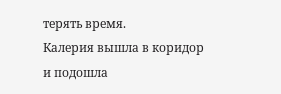терять время.
Калерия вышла в коридор и подошла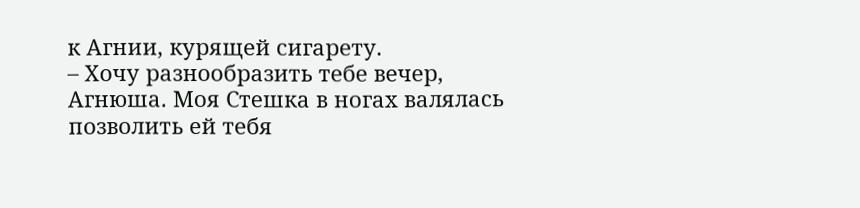к Агнии, курящей сигарету.
– Хочу разнообразить тебе вечер, Агнюша. Моя Стешка в ногах валялась позволить ей тебя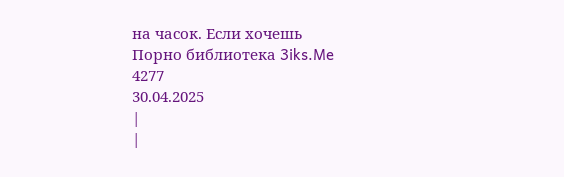на часок. Если хочешь
Порно библиотека 3iks.Me
4277
30.04.2025
|
|